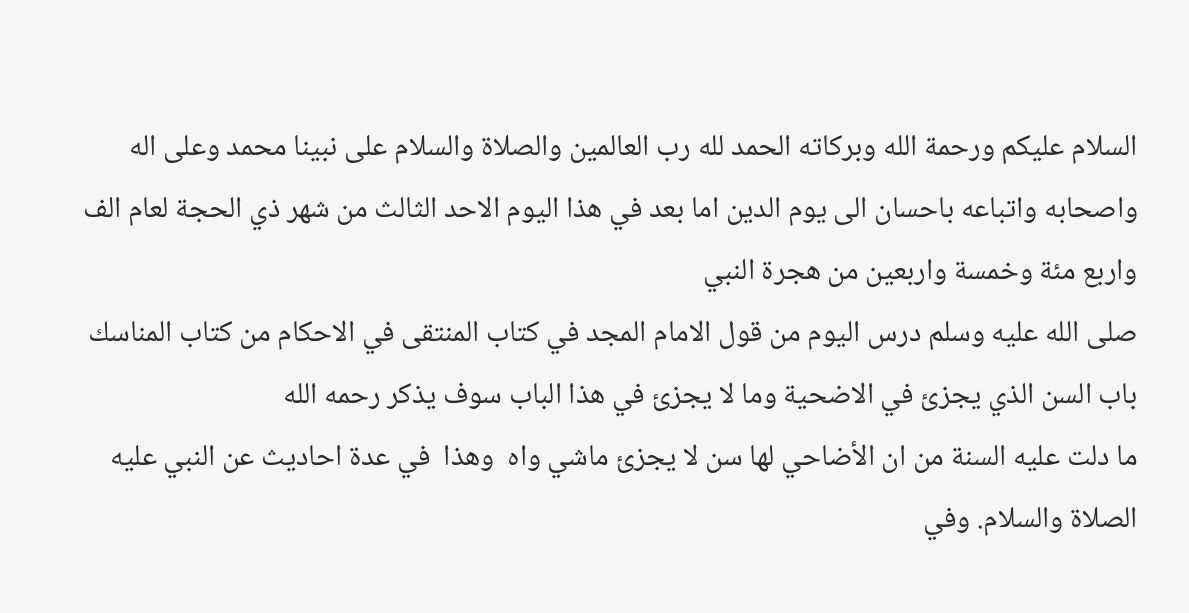السلام عليكم ورحمة الله وبركاته الحمد لله رب العالمين والصلاة والسلام على نبينا محمد وعلى اله واصحابه واتباعه باحسان الى يوم الدين اما بعد في هذا اليوم الاحد الثالث من شهر ذي الحجة لعام الف واربع مئة وخمسة واربعين من هجرة النبي
صلى الله عليه وسلم درس اليوم من قول الامام المجد في كتاب المنتقى في الاحكام من كتاب المناسك باب السن الذي يجزئ في الاضحية وما لا يجزئ في هذا الباب سوف يذكر رحمه الله
ما دلت عليه السنة من ان الأضاحي لها سن لا يجزئ ماشي واه  وهذا  في عدة احاديث عن النبي عليه الصلاة والسلام. وفي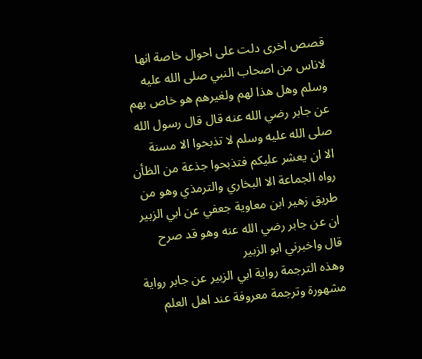قصص اخرى دلت على احوال خاصة انها
لاناس من اصحاب النبي صلى الله عليه وسلم وهل هذا لهم ولغيرهم هو خاص بهم عن جابر رضي الله عنه قال قال رسول الله صلى الله عليه وسلم لا تذبحوا الا مسنة
الا ان يعشر عليكم فتذبحوا جذعة من الظأن رواه الجماعة الا البخاري والترمذي وهو من طريق زهير ابن معاوية جعفي عن ابي الزبير ان عن جابر رضي الله عنه وهو قد صرح قال واخبرني ابو الزبير
وهذه الترجمة رواية ابي الزبير عن جابر رواية مشهورة وترجمة معروفة عند اهل العلم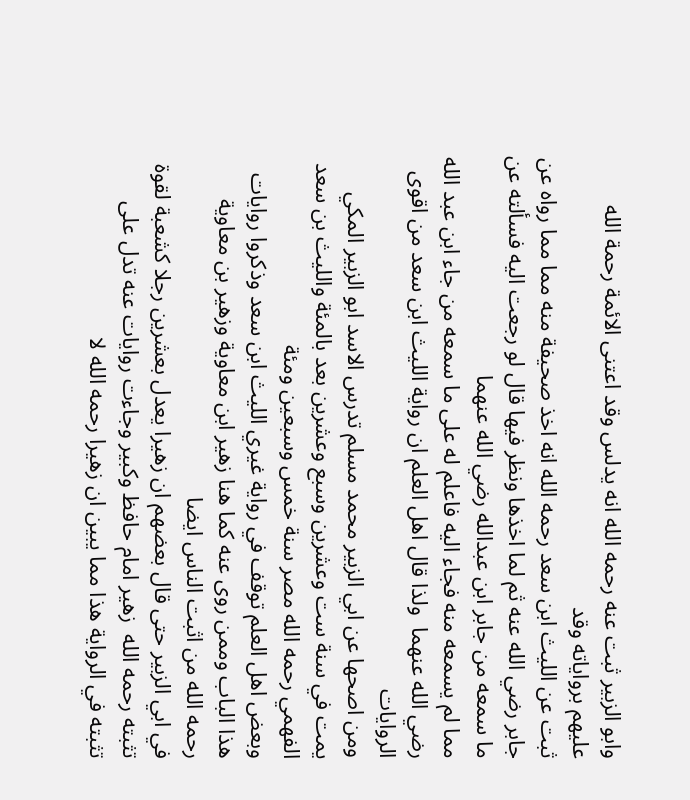وابو الزبير ثبت عنه رحمه الله انه يدلس وقد اعتنى الائمة رحمة الله عليهم برواياته وقد
ثبت عن الليث ابن سعد رحمه الله انه اخذ صحيفة منه مما مما رواه عن جابر رضي الله عنه ثم لما اخذها ونظر فيها قال لو رجعت اليه فسألته عن ما سمعه من جابر ابن عبدالله رضي الله عنهما
مما لم يسمعه منه فجاء اليه فاعلم له على ما سمعه من جاء ابن عبد الله رضي الله عنهما  ولذا قال اهل العلم ان رواية الليث ابن سعد من اقوى الروايات
ومن اصحها عن ابي الزبير محمد مسلم تدرس الاسد ابو الزبير المكي يمت في سنة ست وعشرين وسبع وعشرين بعد بالمئة والليث بن سعد الفهمي رحمه الله مصر سنة خمس وسبعين ومئة
وبعض اهل العلم توقف في رواية غيري الليث ابن سعد وذكروا روايات هذا الباب وممن روى عنه كما هنا زهير ابن معاوية وزهير بن معاوية رحمه الله من اثبت الناس ايضا
في ابي الزبير حتى قال بعضهم ان زهيرا يعدل بعشرين رجلا كشعبة لقوة تثبته رحمه الله  زهير امام حافظ وكبير وجاءت روايات عنه تدل على تثبته في الرواية هذا مما يبين ان زهيرا رحمه الله لا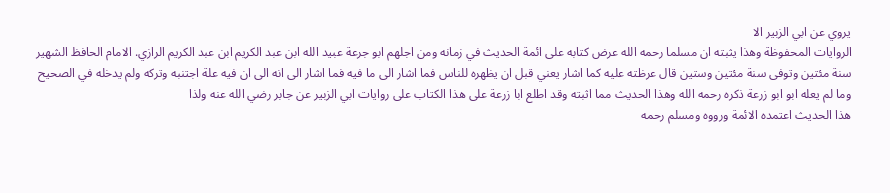يروي عن ابي الزبير الا
الروايات المحفوظة وهذا يثبته ان مسلما رحمه الله عرض كتابه على ائمة الحديث في زمانه ومن اجلهم ابو جرعة عبيد الله ابن عبد الكريم ابن عبد الكريم الرازي. الامام الحافظ الشهير
سنة مئتين وتوفى سنة مئتين وستين قال عرظته عليه كما اشار يعني قبل ان يظهره للناس فما اشار الى ما فيه فما اشار الى انه الى ان فيه علة اجتنبه وتركه ولم يدخله في الصحيح
وما لم يعله ابو ابو زرعة ذكره رحمه الله وهذا الحديث مما اثبته وقد اطلع ابا زرعة على هذا الكتاب على روايات ابي الزبير عن جابر رضي الله عنه ولذا
هذا الحديث اعتمده الائمة ورووه ومسلم رحمه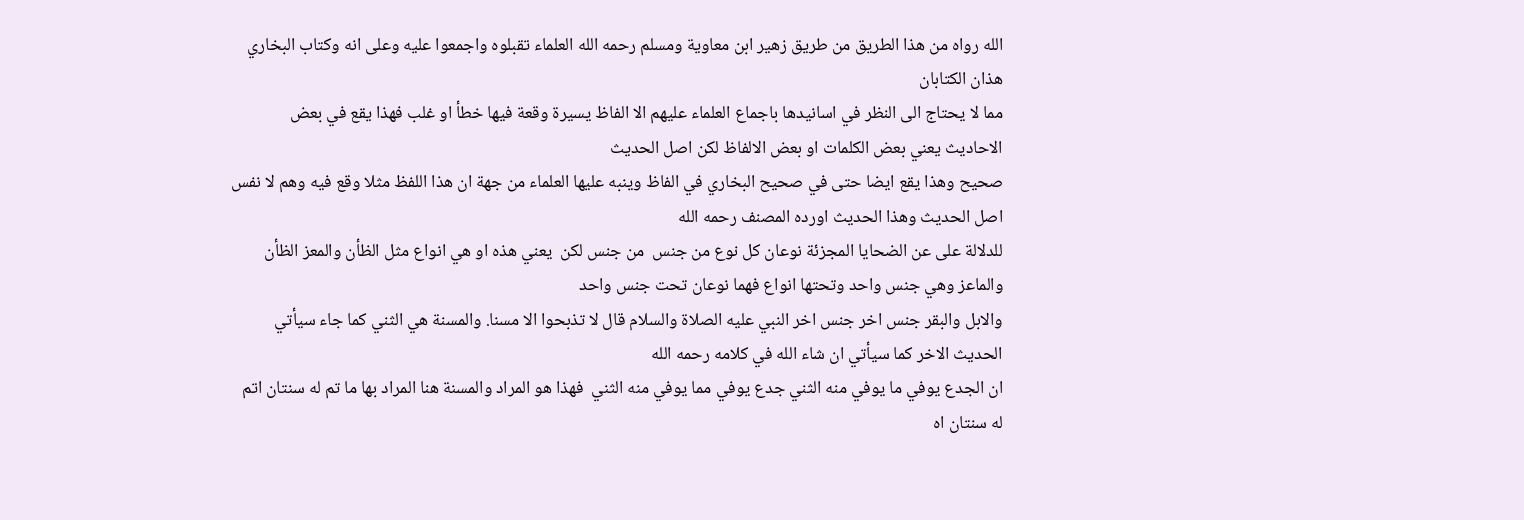الله رواه من هذا الطريق من طريق زهير ابن معاوية ومسلم رحمه الله العلماء تقبلوه واجمعوا عليه وعلى انه وكتاب البخاري هذان الكتابان
مما لا يحتاج الى النظر في اسانيدها باجماع العلماء عليهم الا الفاظ يسيرة وقعة فيها خطأ او غلب فهذا يقع في بعض الاحاديث يعني بعض الكلمات او بعض الالفاظ لكن اصل الحديث
صحيح وهذا يقع ايضا حتى في صحيح البخاري في الفاظ وينبه عليها العلماء من جهة ان هذا اللفظ مثلا وقع فيه وهم لا نفس اصل الحديث وهذا الحديث اورده المصنف رحمه الله
للدلالة على عن الضحايا المجزئة نوعان كل نوع من جنس  من جنس لكن  يعني هذه او هي انواع مثل الظأن والمعز الظأن والماعز وهي جنس واحد وتحتها انواع فهما نوعان تحت جنس واحد
والابل والبقر جنس اخر جنس اخر النبي عليه الصلاة والسلام قال لا تذبحوا الا مسنا. والمسنة هي الثني كما جاء سيأتي  الحديث الاخر كما سيأتي ان شاء الله في كلامه رحمه الله
ان الجدع يوفي ما يوفي منه الثني جدع يوفي مما يوفي منه الثني  فهذا هو المراد والمسنة هنا المراد بها ما تم له سنتان اتم له سنتان اه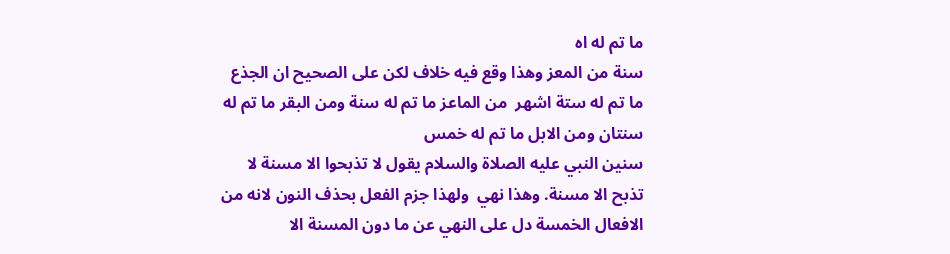ما تم له اه
سنة من المعز وهذا وقع فيه خلاف لكن على الصحيح ان الجذع ما تم له ستة اشهر  من الماعز ما تم له سنة ومن البقر ما تم له سنتان ومن الابل ما تم له خمس
سنين النبي عليه الصلاة والسلام يقول لا تذبحوا الا مسنة لا تذبح الا مسنة. وهذا نهي  ولهذا جزم الفعل بحذف النون لانه من الافعال الخمسة دل على النهي عن ما دون المسنة الا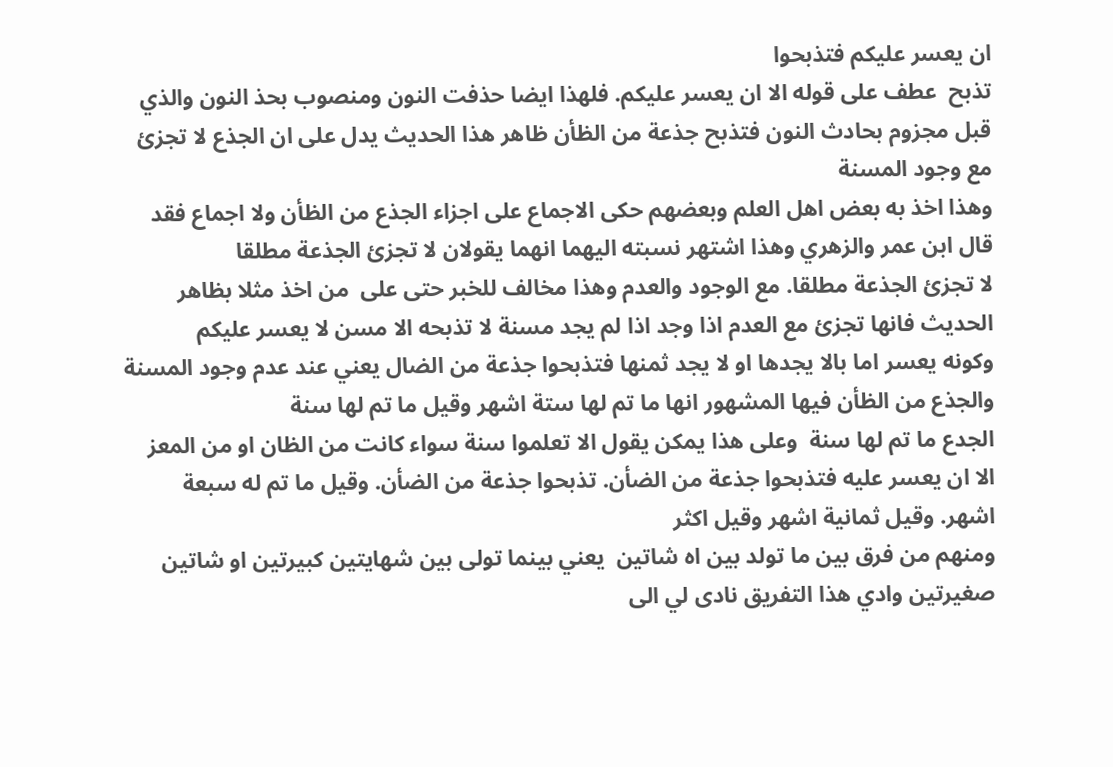ان يعسر عليكم فتذبحوا
تذبح  عطف على قوله الا ان يعسر عليكم. فلهذا ايضا حذفت النون ومنصوب بحذ النون والذي قبل مجزوم بحادث النون فتذبح جذعة من الظأن ظاهر هذا الحديث يدل على ان الجذع لا تجزئ مع وجود المسنة
وهذا اخذ به بعض اهل العلم وبعضهم حكى الاجماع على اجزاء الجذع من الظأن ولا اجماع فقد قال ابن عمر والزهري وهذا اشتهر نسبته اليهما انهما يقولان لا تجزئ الجذعة مطلقا
لا تجزئ الجذعة مطلقا. مع الوجود والعدم وهذا مخالف للخبر حتى على  من اخذ مثلا بظاهر الحديث فانها تجزئ مع العدم اذا وجد اذا لم يجد مسنة لا تذبحه الا مسن لا يعسر عليكم
وكونه يعسر اما بالا يجدها او لا يجد ثمنها فتذبحوا جذعة من الضال يعني عند عدم وجود المسنة والجذع من الظأن فيها المشهور انها ما تم لها ستة اشهر وقيل ما تم لها سنة
الجدع ما تم لها سنة  وعلى هذا يمكن يقول الا تعلموا سنة سواء كانت من الظان او من المعز الا ان يعسر عليه فتذبحوا جذعة من الضأن. تذبحوا جذعة من الضأن. وقيل ما تم له سبعة اشهر. وقيل ثمانية اشهر وقيل اكثر
ومنهم من فرق بين ما تولد بين اه شاتين  يعني بينما تولى بين شهايتين كبيرتين او شاتين صغيرتين وادي هذا التفريق نادى لي الى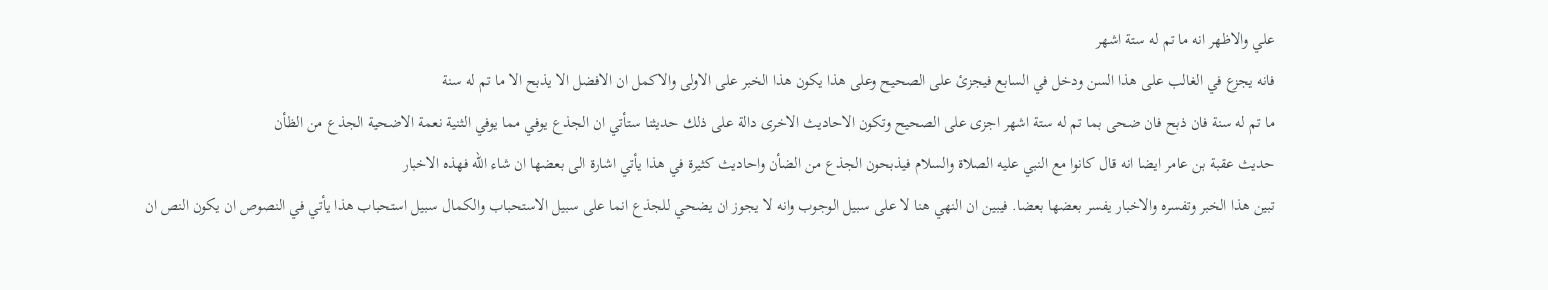علي والاظهر انه ما تم له ستة اشهر
فانه يجزع في الغالب على هذا السن ودخل في السابع فيجزئ على الصحيح وعلى هذا يكون هذا الخبر على الاولى والاكمل ان الافضل الا يذبح الا ما تم له سنة
ما تم له سنة فان ذبح فان ضحى بما تم له ستة اشهر اجزى على الصحيح وتكون الاحاديث الاخرى دالة على ذلك حديثنا ستأتي ان الجذع يوفي مما يوفي الثنية نعمة الاضحية الجذع من الظأن
حديث عقبة بن عامر ايضا انه قال كانوا مع النبي عليه الصلاة والسلام فيذبحون الجذع من الضأن واحاديث كثيرة في هذا يأتي اشارة الى بعضها ان شاء الله فهذه الاخبار
تبين هذا الخبر وتفسره والاخبار يفسر بعضها بعضا. فيبين ان النهي هنا لا على سبيل الوجوب وانه لا يجوز ان يضحي للجذع انما على سبيل الاستحباب والكمال سبيل استحباب هذا يأتي في النصوص ان يكون النص ان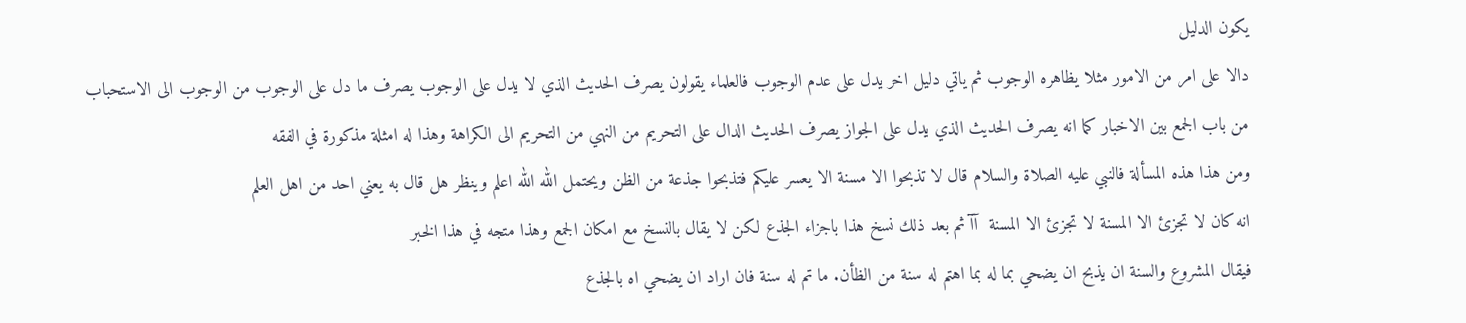يكون الدليل
دالا على امر من الامور مثلا يظاهره الوجوب ثم ياتي دليل اخر يدل على عدم الوجوب فالعلماء يقولون يصرف الحديث الذي لا يدل على الوجوب يصرف ما دل على الوجوب من الوجوب الى الاستحباب
من باب الجمع بين الاخبار كما انه يصرف الحديث الذي يدل على الجواز يصرف الحديث الدال على التحريم من النهي من التحريم الى الكراهة وهذا له امثلة مذكورة في الفقه
ومن هذا هذه المسألة فالنبي عليه الصلاة والسلام قال لا تذبحوا الا مسنة الا يعسر عليكم فتذبحوا جذعة من الظن ويحتمل الله الله اعلم وينظر هل قال به يعني احد من اهل العلم
انه كان لا تجزئ الا المسنة لا تجزئ الا المسنة  آآ ثم بعد ذلك نسخ هذا باجزاء الجذع لكن لا يقال بالنسخ مع امكان الجمع وهذا متجه في هذا الخبر
فيقال المشروع والسنة ان يذبح ان يضحي بما له بما اهتم له سنة من الظأن. ما تم له سنة فان اراد ان يضحي اه بالجذع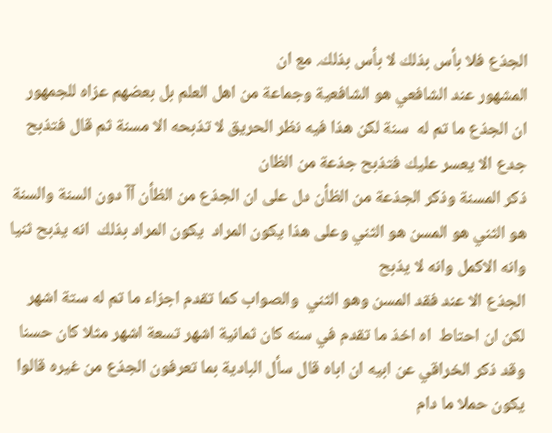الجذع فلا بأس بذلك لا بأس بذلك. مع ان
المشهور عند الشافعي هو الشافعية وجماعة من اهل العلم بل بعضهم عزاه للجمهور ان الجذع ما تم له  سنة لكن هذا فيه نظر الحريق لا تذبحه الا مسنة ثم قال فتذبح جدع الا يعسر عليك فتذبح جذعة من الظان
ذكر المسنة وذكر الجذعة من الظأن دل على ان الجذع من الظأن آآ دون السنة والسنة هو الثني هو المسن هو الثني وعلى هذا يكون المراد  يكون المراد بذلك  انه يذبح ثنيا وانه الاكمل وانه لا يذبح
الجذع الا عند فقد المسن وهو الثني  والصواب كما تقدم اجزاء ما تم له ستة اشهر لكن ان احتاط  اه اخذ ما تقدم في سنه كان ثمانية اشهر تسعة اشهر مثلا كان حسنا
وقد ذكر الخراقي عن ابيه ان اباه قال سأل البادية بما تعرفون الجذع من غيره قالوا يكون حملا ما دام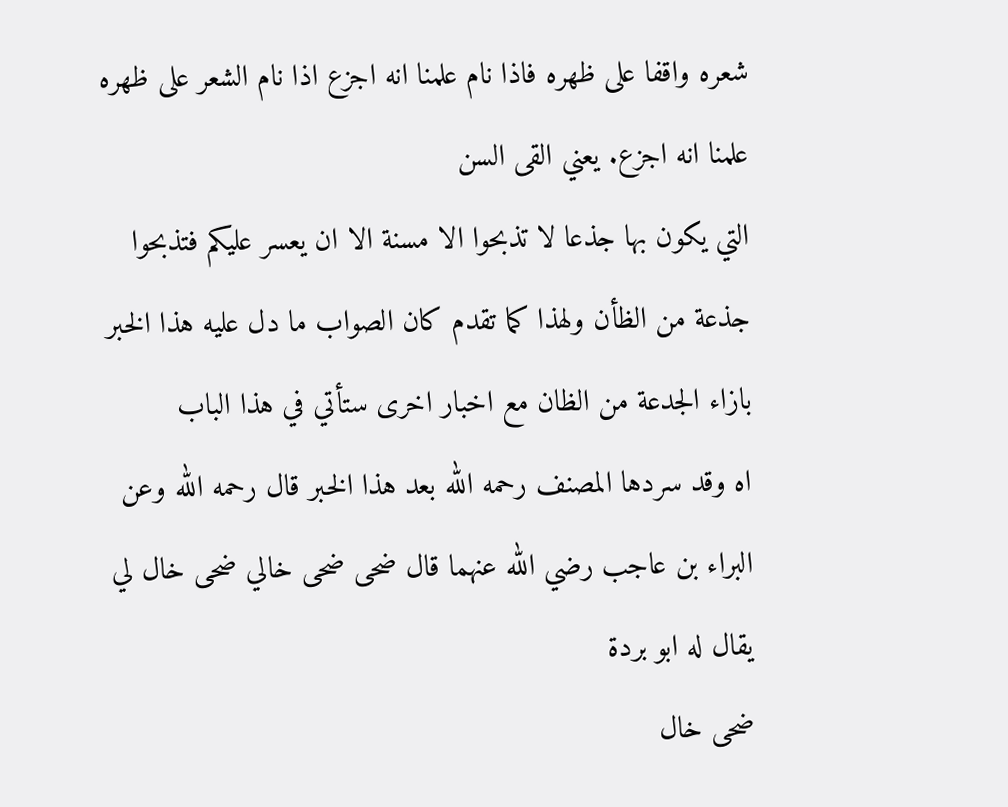شعره واقفا على ظهره فاذا نام علمنا انه اجزع اذا نام الشعر على ظهره علمنا انه اجزع. يعني القى السن
التي يكون بها جذعا لا تذبحوا الا مسنة الا ان يعسر عليكم فتذبحوا جذعة من الظأن ولهذا كما تقدم كان الصواب ما دل عليه هذا الخبر بازاء الجدعة من الظان مع اخبار اخرى ستأتي في هذا الباب
اه وقد سردها المصنف رحمه الله بعد هذا الخبر قال رحمه الله وعن البراء بن عاجب رضي الله عنهما قال ضحى ضحى خالي ضحى خال لي يقال له ابو بردة
ضحى خال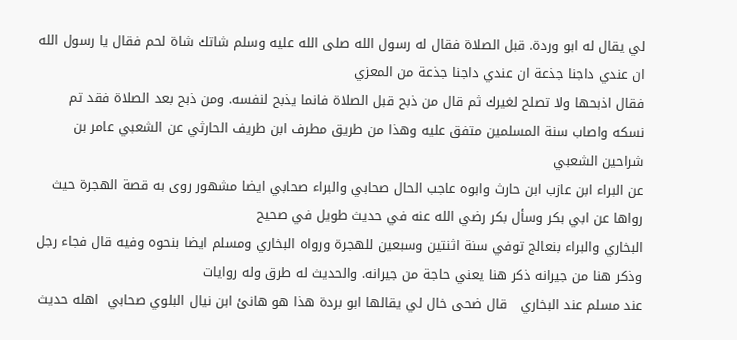لي يقال له ابو وردة. قبل الصلاة فقال له رسول الله صلى الله عليه وسلم شاتك شاة لحم فقال يا رسول الله ان عندي داجنا جذعة ان عندي داجنا جذعة من المعزي
فقال اذبحها ولا تصلح لغيرك ثم قال من ذبح قبل الصلاة فانما يذبح لنفسه. ومن ذبح بعد الصلاة فقد تم نسكه واصاب سنة المسلمين متفق عليه وهذا من طريق مطرف ابن طريف الحارثي عن الشعبي عامر بن شراحين الشعبي
عن البراء ابن عازب ابن حارث وابوه عاجب الحال صحابي والبراء صحابي ايضا مشهور روى به قصة الهجرة حيث رواها عن ابي بكر وسأل بكر رضي الله عنه في حديث طويل في صحيح
البخاري والبراء بنعالج توفي سنة اثنتين وسبعين للهجرة ورواه البخاري ومسلم ايضا بنحوه وفيه قال فجاء رجل وذكر هنا من جيرانه ذكر هنا يعني حاجة من جيرانه. والحديث له طرق وله روايات
عند مسلم عند البخاري   قال ضحى خال لي يقالها ابو بردة هذا هو هانئ ابن نيال البلوي صحابي  اهله حديث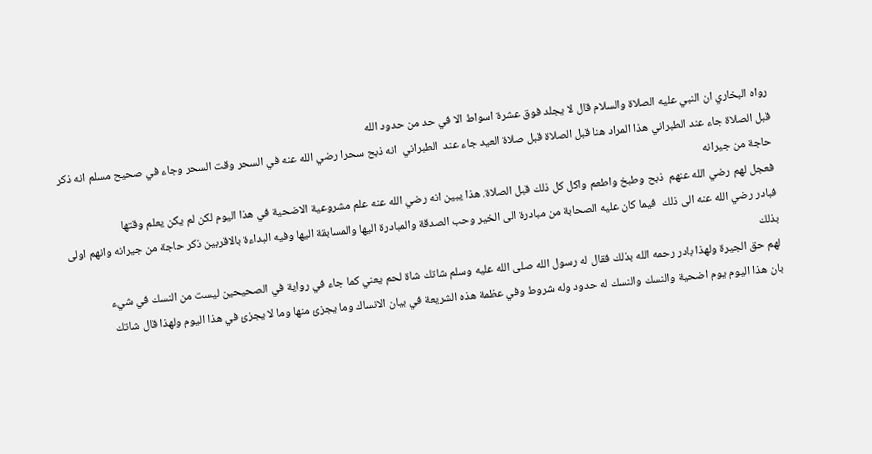رواه البخاري ان النبي عليه الصلاة والسلام قال لا يجلد فوق عشرة اسواط الا في حد من حدود الله
قبل الصلاة جاء عند الطبراني هذا المراد هنا قبل الصلاة قبل صلاة العيد جاء عند  الطبراني  انه ذبح سحرا رضي الله عنه في السحر وقت السحر وجاء في صحيح مسلم انه ذكر حاجة من جيرانه
فعجل لهم رضي الله عنهم  ذبح وطبخ واطعم واكل كل ذلك قبل الصلاة. هذا يبين انه رضي الله عنه علم مشروعية الاضحية في هذا اليوم لكن لم يكن يعلم وقتها
فبادر رضي الله عنه الى ذلك  فيما كان عليه الصحابة من مبادرة الى الخير وحب الصدقة والمبادرة اليها والمسابقة اليها وفيه البداءة بالاقربين ذكر حاجة من جيرانه وانهم اولى بذلك
لهم حق الجيرة ولهذا بادر رحمه الله بذلك فقال له رسول الله صلى الله عليه وسلم شاتك شاة لحم يعني كما جاء في رواية في الصحيحين ليست من النسك في شيء
بان هذا اليوم يوم اضحية والنسك والنسك له حدود وله شروط وفي عظمة هذه الشريعة في بيان الانساك وما يجزئ منها وما لا يجزئ في هذا اليوم ولهذا قال شاتك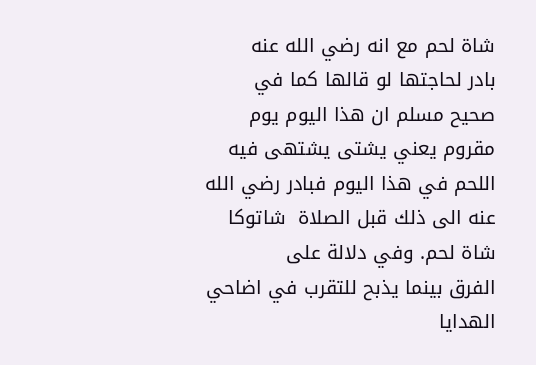شاة لحم مع انه رضي الله عنه
بادر لحاجتها لو قالها كما في صحيح مسلم ان هذا اليوم يوم مقروم يعني يشتى يشتهى فيه اللحم في هذا اليوم فبادر رضي الله عنه الى ذلك قبل الصلاة  شاتوكا شاة لحم. وفي دلالة على
الفرق بينما يذبح للتقرب في اضاحي الهدايا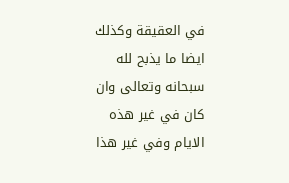في العقيقة وكذلك ايضا ما يذبح لله سبحانه وتعالى وان كان في غير هذه الايام وفي غير هذا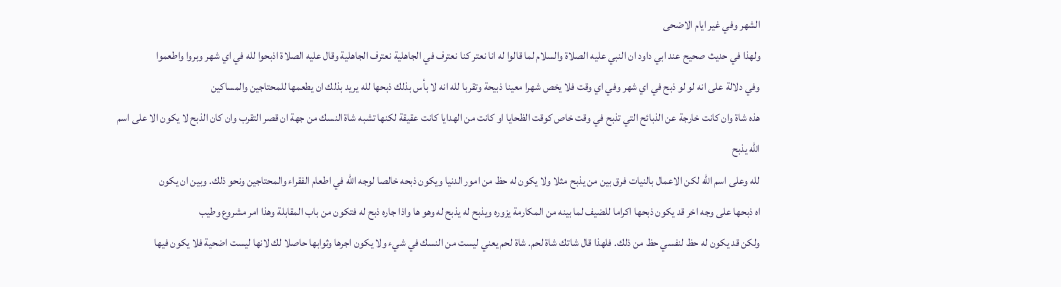الشهر وفي غير ايام الاضحى
ولهذا في حديث صحيح عند ابي داود ان النبي عليه الصلاة والسلام لما قالوا له انا نعتر كنا نعترف في الجاهلية نعترف الجاهلية وقال عليه الصلاة اذبحوا لله في اي شهر وبروا واطعموا
وفي دلالة على انه لو لو ذبح في اي شهر وفي اي وقت فلا يخص شهرا معينا ذبيحة وتقربا لله انه لا بأس بذلك ذبحها لله يريد بذلك ان يطعمها للمحتاجين والمساكين
هذه شاة وان كانت خارجة عن الذبائح التي تذبح في وقت خاص كوقت الظحايا او كانت من الهدايا كانت عقيقة لكنها تشبه شاة النسك من جهة ان قصر التقرب وان كان الذبح لا يكون الا على اسم الله يذبح
لله وعلى اسم الله لكن الاعمال بالنيات فرق بين من يذبح مثلا ولا يكون له حظ من امور الدنيا ويكون ذبحه خالصا لوجه الله في اطعام الفقراء والمحتاجين ونحو ذلك. وبين ان يكون
اه ذبحها على وجه اخر قد يكون ذبحها اكراما للضيف لما بينه من المكارمة يزوره ويذبح له يذبح له وهو ها واذا جاره ذبح له فتكون من باب المقابلة وهذا امر مشروع وطيب
ولكن قد يكون له حظ لنفسي حظ من ذلك. فلهذا قال شاتك شاة لحم. شاة لحم يعني ليست من النسك في شيء ولا يكون اجرها وثوابها حاصلا لك لانها ليست اضحية فلا يكون فيها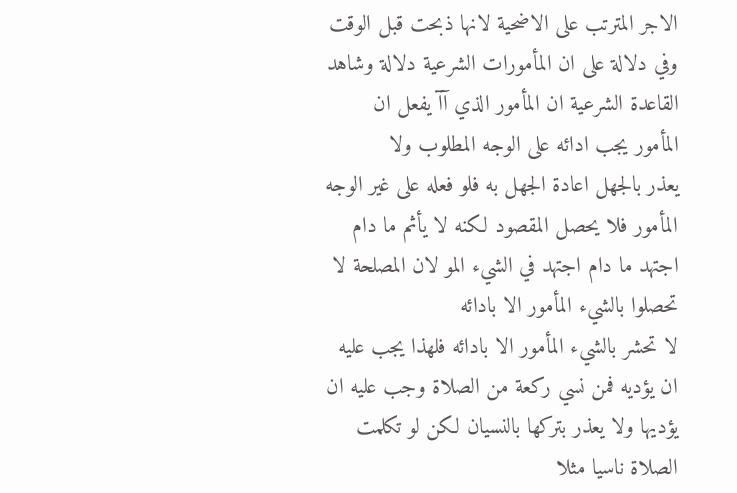الاجر المترتب على الاضحية لانها ذبحت قبل الوقت وفي دلالة على ان المأمورات الشرعية دلالة وشاهد القاعدة الشرعية ان المأمور الذي آآ يفعل ان المأمور يجب ادائه على الوجه المطلوب ولا
يعذر بالجهل اعادة الجهل به فلو فعله على غير الوجه المأمور فلا يحصل المقصود لكنه لا يأثم ما دام اجتهد ما دام اجتهد في الشيء المو لان المصلحة لا تحصلوا بالشيء المأمور الا بادائه
لا تحشر بالشيء المأمور الا بادائه فلهذا يجب عليه ان يؤديه فمن نسي ركعة من الصلاة وجب عليه ان يؤديها ولا يعذر بتركها بالنسيان لكن لو تكلمت الصلاة ناسيا مثلا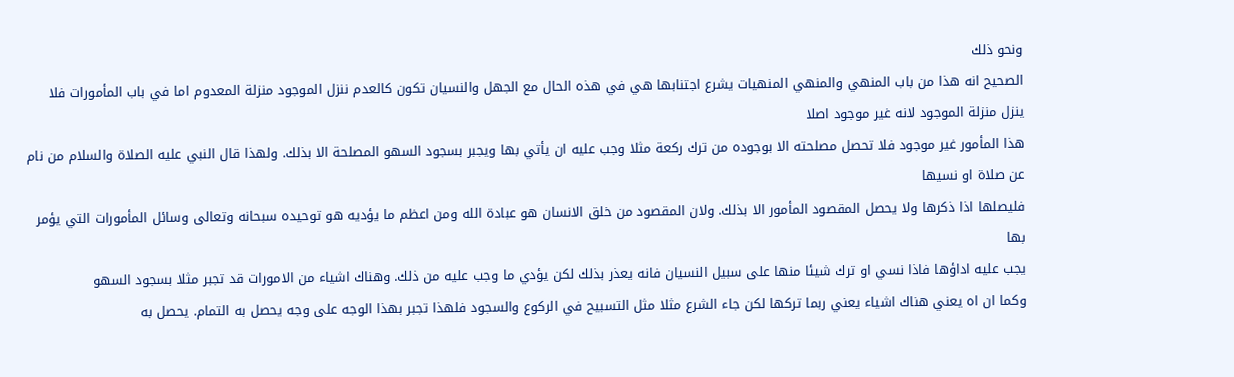ونحو ذلك
الصحيح انه هذا من باب المنهي والمنهي المنهيات يشرع اجتنابها هي في هذه الحال مع الجهل والنسيان تكون كالعدم ننزل الموجود منزلة المعدوم اما في باب المأمورات فلا ينزل منزلة الموجود لانه غير موجود اصلا
هذا المأمور غير موجود فلا تحصل مصلحته الا بوجوده من ترك ركعة مثلا وجب عليه ان يأتي بها ويجبر بسجود السهو المصلحة الا بذلك. ولهذا قال النبي عليه الصلاة والسلام من نام عن صلاة او نسيها
فليصلها اذا ذكرها ولا يحصل المقصود المأمور الا بذلك. ولان المقصود من خلق الانسان هو عبادة الله ومن اعظم ما يؤديه هو توحيده سبحانه وتعالى وسائل المأمورات التي يؤمر بها
يجب عليه اداؤها فاذا نسي او ترك شيئا منها على سبيل النسيان فانه يعذر بذلك لكن يؤدي ما وجب عليه من ذلك. وهناك اشياء من الامورات قد تجبر مثلا بسجود السهو
وكما ان اه يعني هناك اشياء يعني ربما تركها لكن جاء الشرع مثلا مثل التسبيح في الركوع والسجود فلهذا تجبر بهذا الوجه على وجه يحصل به التمام. يحصل به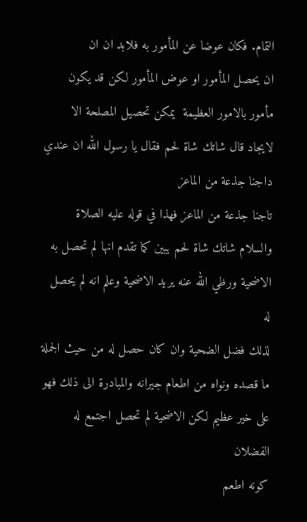التمام. فكان عوضا عن المأمور به فلابد ان ان
ان يحصل المأمور او عوض المأمور لكن قد يكون مأمور بالامور العظيمة  يمكن تحصيل المصلحة الا لايجاد قال شاتك شاة لحم فقال يا رسول الله ان عندي داجنا جذعة من الماعز
تاجنا جذعة من الماعز فهذا في قوله عليه الصلاة والسلام شاتك شاة لحم يبين كما تقدم انها لم تحصل به الاضحية ورظي الله عنه يريد الاضحية وعلم انه لم يحصل له
لذلك فضل الضحية وان كان حصل له من حيث الجملة ما قصده ونواه من اطعام جيرانه والمبادرة الى ذلك فهو على خير عظيم لكن الاضحية لم تحصل اجتمع له الفضلان
كونه اطعم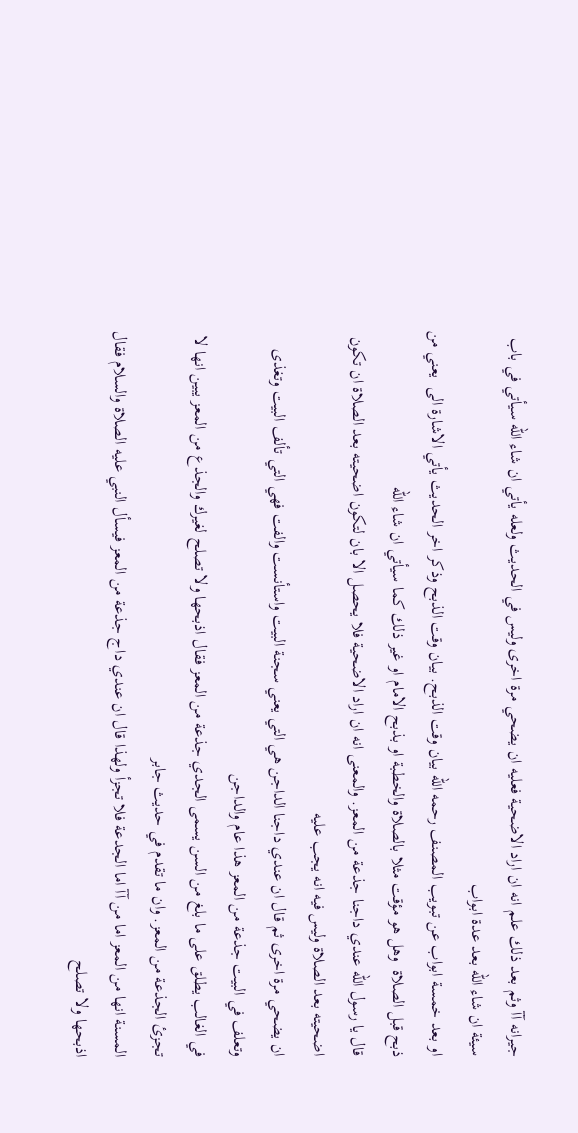جيرانه آآ وثم بعد ذلك علم انه ان اراد الاضحية فعليه ان يضحي مرة اخرى وليس في الحديث ولعله يأتي ان شاء الله سيأتي في باب سيئة ان شاء الله بعد عدة ابواب
او بعد خمسة ابواب عن تبويب المصنف رحمه الله بيان وقت الذبح. بيان وقت الذبح وذكر اخر الحديث يأتي الاشارة الى  يعني من ذبح قبل الصلاة  وهل هو مؤقت مثلا بالصلاة والخطبة او بذبح الامام او غير ذلك كما سيأتي ان شاء الله
قال يا رسول الله عندي داجنا جذعة من المعز. والمعنى انه ان اراد الاضحية فلا يحصل الا بان لتكون اضحيته بعد الصلاة ان تكون اضحيته بعد الصلاة وليس فيه انه يجب عليه
ان يضحي مرة اخرى ثم قال ان عندي داجنا الداجن هي التي يعني سجنة البيت واستأنست والفت فهي التي تألف البيت وتغذى وتعلف في البيت جذعة من المعز هذا عام والداجن
في الغالب يطلق على ما بلغ من السن يسمى الجدي جذعة من المعز فقال اذبحها ولا تصلح لغيرك والجذع من المعز يبين انها لا تجزئ الجذعة من المعز. وان ما تقدم في حديث جابر
المسنة انها من المعز اما من آآ اما الجدعة فلا تجزأ ولهذا قال ان عندي داج جذعة من المعز فيسأل النبي عليه الصلاة والسلام فقال اذبحها ولا تصلح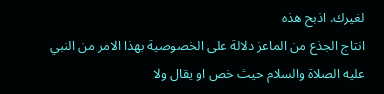لغيرك. اذبح هذه
انتاج الجذع من الماعز دلالة على الخصوصية بهذا الامر من النبي عليه الصلاة والسلام حيث خص او يقال ولا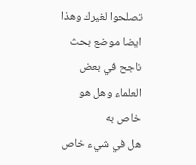تصلحوا لغيرك وهذا ايضا موضع بحث ناجح في بعض العلماء وهل هو خاص به
هل في شيء خاص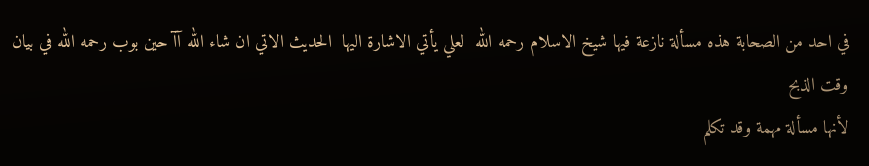في احد من الصحابة هذه مسألة نازعة فيها شيخ الاسلام رحمه الله  لعلي يأتي الاشارة اليها  الحديث الاتي ان شاء الله آآ حين بوب رحمه الله في بيان وقت الذبح
لأنها مسألة مهمة وقد تكلم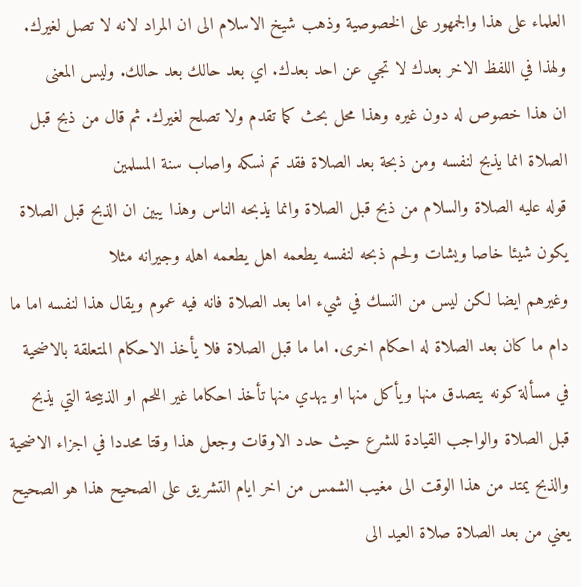العلماء على هذا والجمهور على الخصوصية وذهب شيخ الاسلام الى ان المراد لانه لا تصل لغيرك. ولهذا في اللفظ الاخر بعدك لا تجي عن احد بعدك. اي بعد حالك بعد حالك. وليس المعنى
ان هذا خصوص له دون غيره وهذا محل بحث كما تقدم ولا تصلح لغيرك. ثم قال من ذبح قبل الصلاة انما يذبح لنفسه ومن ذبحة بعد الصلاة فقد تم نسكه واصاب سنة المسلمين
قوله عليه الصلاة والسلام من ذبح قبل الصلاة وانما يذبحه الناس وهذا يبين ان الذبح قبل الصلاة يكون شيئا خاصا ويشات ولحم ذبحه لنفسه يطعمه اهل يطعمه اهله وجيرانه مثلا
وغيرهم ايضا لكن ليس من النسك في شيء اما بعد الصلاة فانه فيه عموم ويقال هذا لنفسه اما ما دام ما كان بعد الصلاة له احكام اخرى. اما ما قبل الصلاة فلا يأخذ الاحكام المتعلقة بالاضحية
في مسألة كونه يتصدق منها ويأكل منها او يهدي منها تأخذ احكاما غير اللحم او الذبيحة التي يذبح قبل الصلاة والواجب القيادة للشرع حيث حدد الاوقات وجعل هذا وقتا محددا في اجزاء الاضحية
والذبح يمتد من هذا الوقت الى مغيب الشمس من اخر ايام التشريق على الصحيح هذا هو الصحيح يعني من بعد الصلاة صلاة العيد الى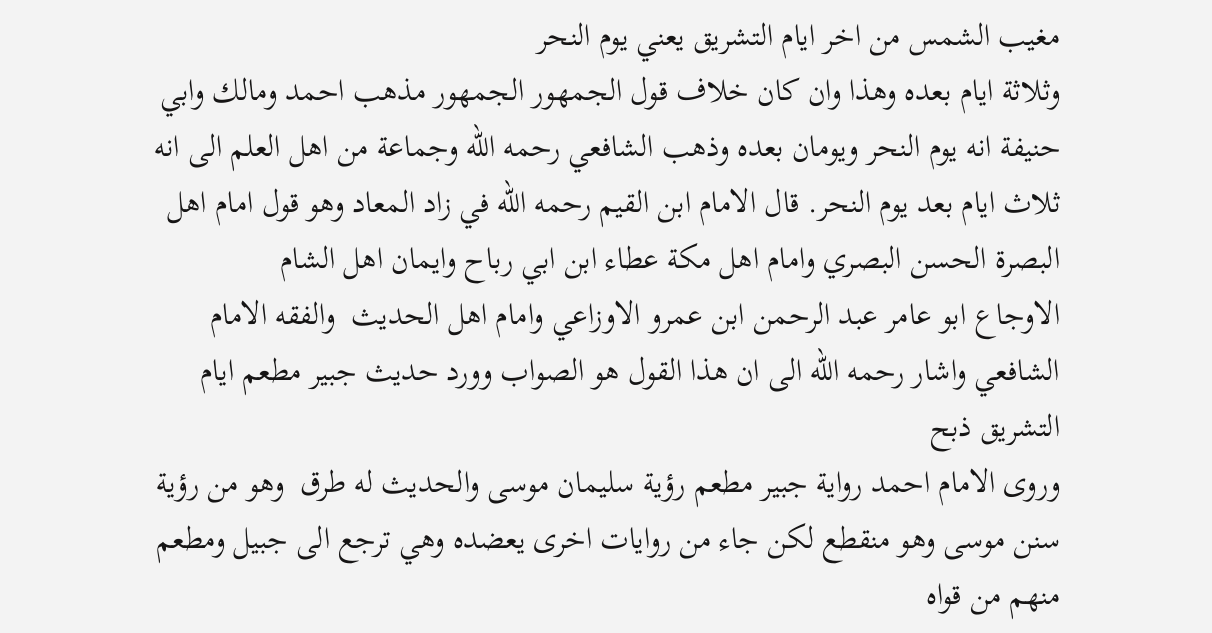مغيب الشمس من اخر ايام التشريق يعني يوم النحر
وثلاثة ايام بعده وهذا وان كان خلاف قول الجمهور الجمهور مذهب احمد ومالك وابي حنيفة انه يوم النحر ويومان بعده وذهب الشافعي رحمه الله وجماعة من اهل العلم الى انه
ثلاث ايام بعد يوم النحر. قال الامام ابن القيم رحمه الله في زاد المعاد وهو قول امام اهل البصرة الحسن البصري وامام اهل مكة عطاء ابن ابي رباح وايمان اهل الشام
الاوجاع ابو عامر عبد الرحمن ابن عمرو الاوزاعي وامام اهل الحديث  والفقه الامام الشافعي واشار رحمه الله الى ان هذا القول هو الصواب وورد حديث جبير مطعم ايام التشريق ذبح
وروى الامام احمد رواية جبير مطعم رؤية سليمان موسى والحديث له طرق  وهو من رؤية سنن موسى وهو منقطع لكن جاء من روايات اخرى يعضده وهي ترجع الى جبيل ومطعم
منهم من قواه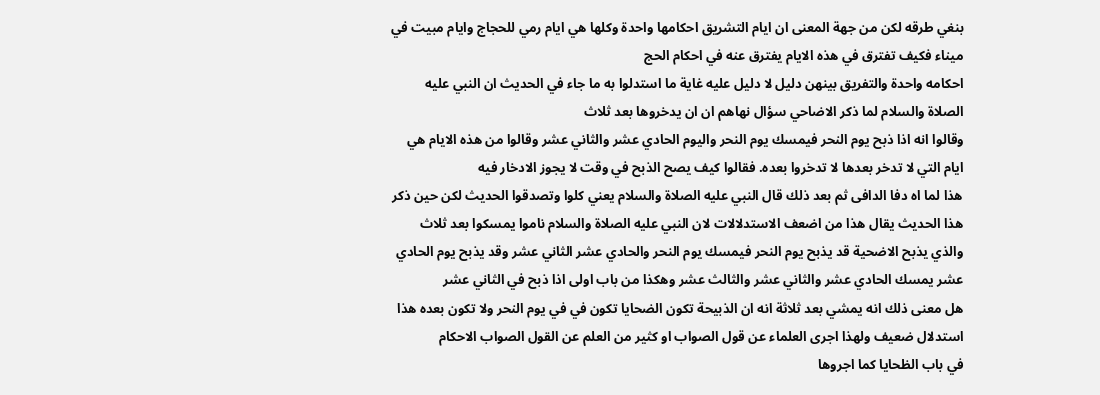بنغي طرقه لكن من جهة المعنى ان ايام التشريق احكامها واحدة وكلها هي ايام رمي للحجاج وايام مبيت في ميناء فكيف تفترق في هذه الايام يفترق عنه في احكام الحج
احكامه واحدة والتفريق بينهن دليل لا دليل عليه غاية ما استدلوا به ما جاء في الحديث ان النبي عليه الصلاة والسلام لما ذكر الاضاحي سؤال نهاهم ان ان يدخروها بعد ثلاث
وقالوا انه اذا ذبح يوم النحر فيمسك يوم النحر واليوم الحادي عشر والثاني عشر وقالوا من هذه الايام هي ايام التي لا تدخر بعدها لا تدخروا بعده. فقالوا كيف يصح الذبح في وقت لا يجوز الادخار فيه
هذا لما اه دفا الدافى ثم بعد ذلك قال النبي عليه الصلاة والسلام يعني كلوا وتصدقوا الحديث لكن حين ذكر هذا الحديث يقال هذا من اضعف الاستدلالات لان النبي عليه الصلاة والسلام ناموا يمسكوا بعد ثلاث
والذي يذبح الاضحية قد يذبح يوم النحر فيمسك يوم النحر والحادي عشر الثاني عشر وقد يذبح يوم الحادي عشر يمسك الحادي عشر والثاني عشر والثالث عشر وهكذا من باب اولى اذا ذبح في الثاني عشر
هل معنى ذلك انه يمشي بعد ثلاثة انه ان الذبيحة تكون الضحايا تكون في في يوم النحر ولا تكون بعده هذا استدلال ضعيف ولهذا اجرى العلماء عن قول الصواب او كثير من العلم عن القول الصواب الاحكام
في باب الظحايا كما اجروها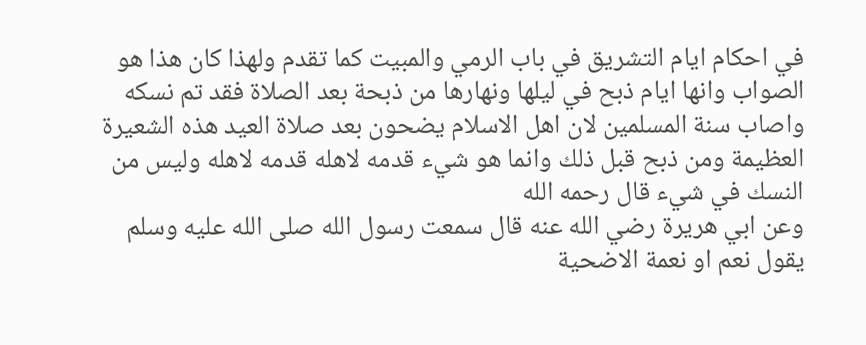في احكام ايام التشريق في باب الرمي والمبيت كما تقدم ولهذا كان هذا هو الصواب وانها ايام ذبح في ليلها ونهارها من ذبحة بعد الصلاة فقد تم نسكه
واصاب سنة المسلمين لان اهل الاسلام يضحون بعد صلاة العيد هذه الشعيرة العظيمة ومن ذبح قبل ذلك وانما هو شيء قدمه لاهله قدمه لاهله وليس من النسك في شيء قال رحمه الله
وعن ابي هريرة رضي الله عنه قال سمعت رسول الله صلى الله عليه وسلم يقول نعم او نعمة الاضحية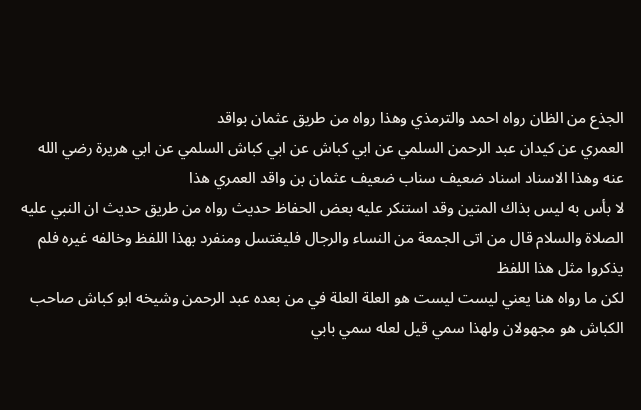الجذع من الظان رواه احمد والترمذي وهذا رواه من طريق عثمان بواقد
العمري عن كيدان عبد الرحمن السلمي عن ابي كباش عن ابي كباش السلمي عن ابي هريرة رضي الله عنه وهذا الاسناد اسناد ضعيف سناب ضعيف عثمان بن واقد العمري هذا
لا بأس به ليس بذاك المتين وقد استنكر عليه بعض الحفاظ حديث رواه من طريق حديث ان النبي عليه الصلاة والسلام قال من اتى الجمعة من النساء والرجال فليغتسل ومنفرد بهذا اللفظ وخالفه غيره فلم يذكروا مثل هذا اللفظ
لكن ما رواه هنا يعني ليست ليست هو العلة العلة في من بعده عبد الرحمن وشيخه ابو كباش صاحب الكباش هو مجهولان ولهذا سمي قيل لعله سمي بابي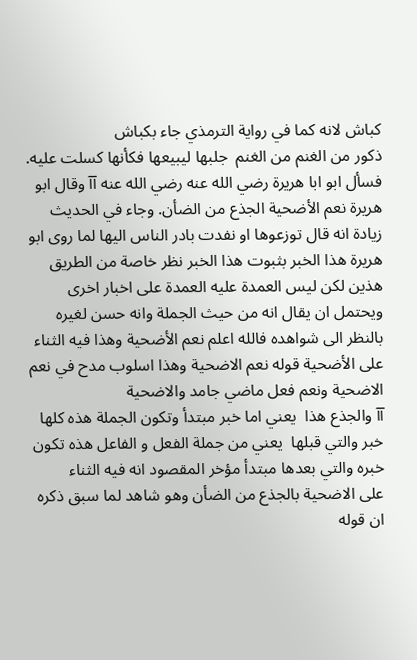كباش لانه كما في رواية الترمذي جاء بكباش
ذكور من الغنم من الغنم  جلبها ليبيعها فكأنها كسلت عليه. فسأل ابو ابا هريرة رضي الله عنه رضي الله عنه آآ وقال ابو هريرة نعم الأضحية الجذع من الضأن. وجاء في الحديث
زيادة انه قال توزعوها او نفدت بادر الناس اليها لما روى ابو هريرة هذا الخبر بثبوت هذا الخبر نظر خاصة من الطريق هذين لكن ليس العمدة عليه العمدة على اخبار اخرى
ويحتمل ان يقال انه من حيث الجملة وانه حسن لغيره بالنظر الى شواهده فالله اعلم نعم الأضحية وهذا فيه الثناء على الأضحية قوله نعم الاضحية وهذا اسلوب مدح في نعم الاضحية ونعم فعل ماضي جامد والاضحية
آآ والجذع هذا  يعني اما خبر مبتدأ وتكون الجملة هذه كلها خبر والتي قبلها  يعني من جملة الفعل و الفاعل هذه تكون خبره والتي بعدها مبتدأ مؤخر المقصود انه فيه الثناء
على الاضحية بالجذع من الضأن وهو شاهد لما سبق ذكره ان قوله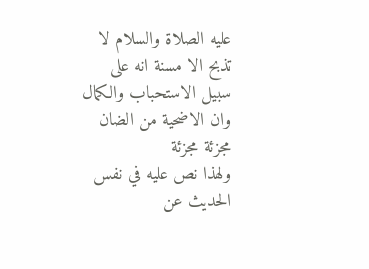عليه الصلاة والسلام لا تذبح الا مسنة انه على سبيل الاستحباب والكمال وان الاضحية من الضان مجزئة مجزئة
ولهذا نص عليه في نفس الحديث عن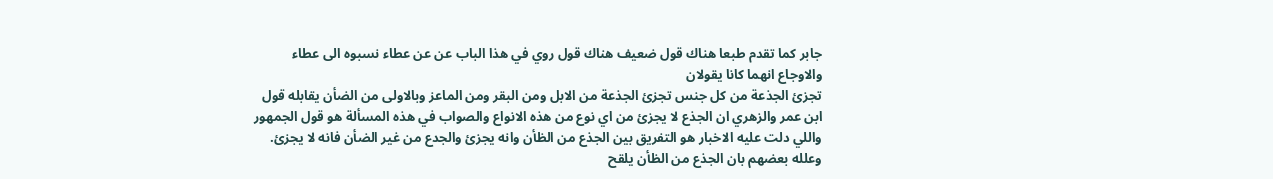جابر كما تقدم طبعا هناك قول ضعيف هناك قول روي في هذا الباب عن عن عطاء نسبوه الى عطاء والاوجاع انهما كانا يقولان
تجزئ الجذعة من كل جنس تجزئ الجذعة من الابل ومن البقر ومن الماعز وبالاولى من الضأن يقابله قول ابن عمر والزهري ان الجذع لا يجزئ من اي نوع من هذه الانواع والصواب في هذه المسألة هو قول الجمهور
واللي دلت عليه الاخبار هو التفريق بين الجذع من الظأن وانه يجزئ والجدع من غير الضأن فانه لا يجزئ. وعلله بعضهم بان الجذع من الظأن يلقح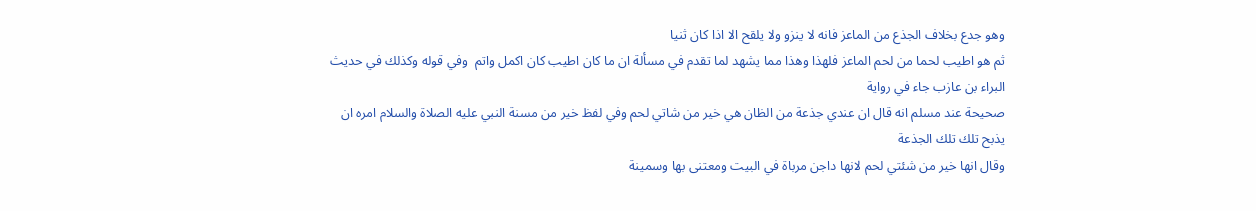وهو جدع بخلاف الجذع من الماعز فانه لا ينزو ولا يلقح الا اذا كان ثنيا
ثم هو اطيب لحما من لحم الماعز فلهذا وهذا مما يشهد لما تقدم في مسألة ان ما كان اطيب كان اكمل واتم  وفي قوله وكذلك في حديث البراء بن عازب جاء في رواية
صحيحة عند مسلم انه قال ان عندي جذعة من الظان هي خير من شاتي لحم وفي لفظ خير من مسنة النبي عليه الصلاة والسلام امره ان يذبح تلك تلك الجذعة
وقال انها خير من شئتي لحم لانها داجن مرباة في البيت ومعتنى بها وسمينة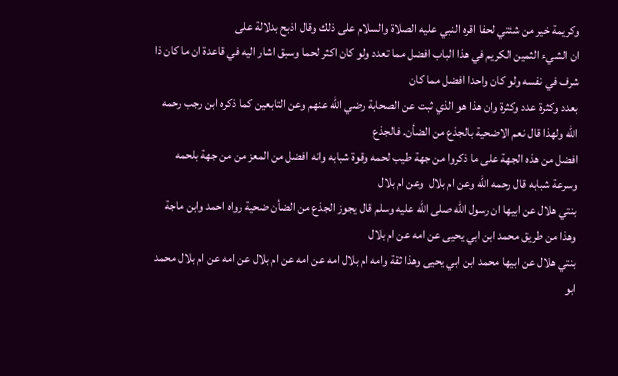وكريمة خير من شئتي لحفا اقره النبي عليه الصلاة والسلام على ذلك وقال اذبح بدلالة على
ان الشيء الثمين الكريم في هذا الباب افضل مما تعدد ولو كان اكثر لحما وسبق اشار اليه في قاعدة ان ما كان ذا شرف في نفسه ولو كان واحدا افضل مما كان
بعدد وكثرة عدد وكثرة وان هذا هو الذي ثبت عن الصحابة رضي الله عنهم وعن التابعين كما ذكره ابن رجب رحمه الله ولهذا قال نعم الاضحية بالجذع من الضأن. فالجذع
افضل من هذه الجهة على ما ذكروا من جهة طيب لحمه وقوة شبابه وانه افضل من المعز من من جهة بلحمه وسرعة شبابه قال رحمه الله وعن ام بلال  وعن ام بلال
بنتي هلال عن ابيها ان رسول الله صلى الله عليه وسلم قال يجوز الجذع من الضأن ضحية رواه احمد وابن ماجة وهذا من طريق محمد ابن ابي يحيى عن امه عن ام بلال
بنتي هلال عن ابيها محمد ابن ابي يحيى وهذا ثقة وامه ام بلال امه عن امه عن ام بلال عن امه عن ام بلال محمد ابو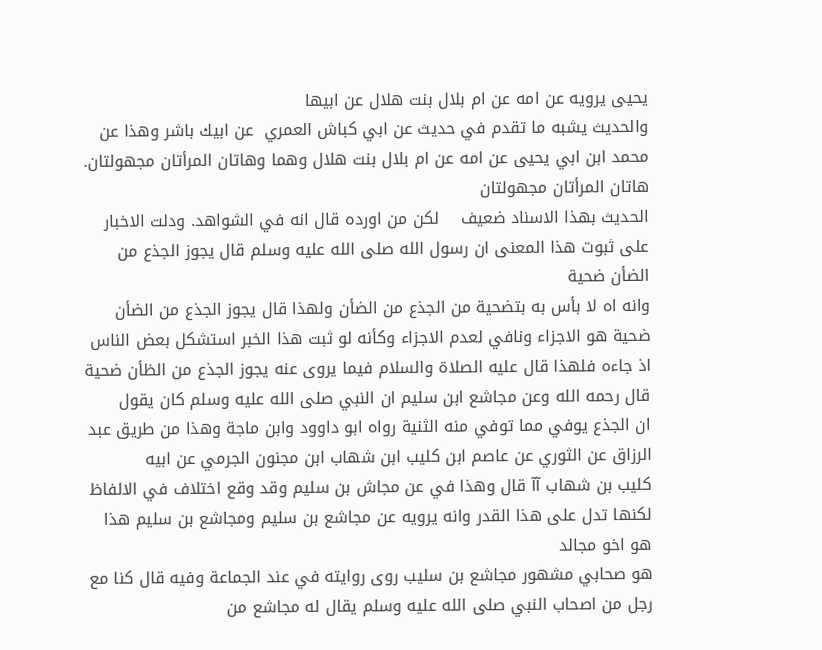يحيى يرويه عن امه عن ام بلال بنت هلال عن ابيها
والحديث يشبه ما تقدم في حديث عن ابي كباش العمري  عن ابيك باشر وهذا عن محمد ابن ابي يحيى عن امه عن ام بلال بنت هلال وهما وهاتان المرأتان مجهولتان. هاتان المرأتان مجهولتان
الحديث بهذا الاسناد ضعيف    لكن من اورده قال انه في الشواهد. ودلت الاخبار على ثبوت هذا المعنى ان رسول الله صلى الله عليه وسلم قال يجوز الجذع من الضأن ضحية
وانه اه لا بأس به بتضحية من الجذع من الضأن ولهذا قال يجوز الجذع من الضأن ضحية هو الاجزاء ونافي لعدم الاجزاء وكأنه لو ثبت هذا الخبر استشكل بعض الناس
اذ جاءه فلهذا قال عليه الصلاة والسلام فيما يروى عنه يجوز الجذع من الظأن ضحية  قال رحمه الله وعن مجاشع ابن سليم ان النبي صلى الله عليه وسلم كان يقول
ان الجذع يوفي مما توفي منه الثنية رواه ابو داوود وابن ماجة وهذا من طريق عبد الرزاق عن الثوري عن عاصم ابن كليب ابن شهاب ابن مجنون الجرمي عن ابيه
كليب بن شهاب آآ قال وهذا في عن مجاش بن سليم وقد وقع اختلاف في الالفاظ لكنها تدل على هذا القدر وانه يرويه عن مجاشع بن سليم ومجاشع بن سليم هذا هو اخو مجالد
هو صحابي مشهور مجاشع بن سليب روى روايته في عند الجماعة وفيه قال كنا مع رجل من اصحاب النبي صلى الله عليه وسلم يقال له مجاشع من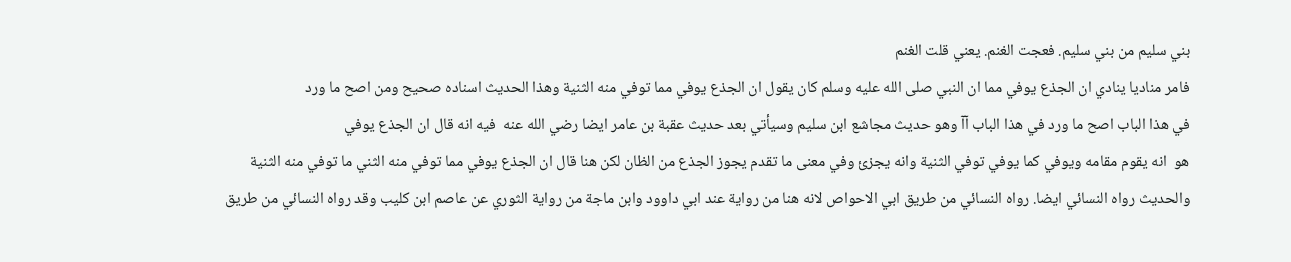بني سليم من بني سليم. فعجت الغنم. يعني قلت الغنم
فامر مناديا ينادي ان الجذع يوفي مما ان النبي صلى الله عليه وسلم كان يقول ان الجذع يوفي مما توفي منه الثنية وهذا الحديث اسناده صحيح ومن اصح ما ورد
في هذا الباب اصح ما ورد في هذا الباب آآ وهو حديث مجاشع ابن سليم وسيأتي بعد حديث عقبة بن عامر ايضا رضي الله عنه  فيه انه قال ان الجذع يوفي
هو  انه يقوم مقامه ويوفي كما يوفي توفي الثنية وانه يجزئ وفي معنى ما تقدم يجوز الجذع من الظان لكن هنا قال ان الجذع يوفي مما توفي منه الثني ما توفي منه الثنية
والحديث رواه النسائي ايضا. رواه النسائي من طريق ابي الاحواص لانه هنا من رواية عند ابي داوود وابن ماجة من رواية الثوري عن عاصم ابن كليب وقد رواه النسائي من طريق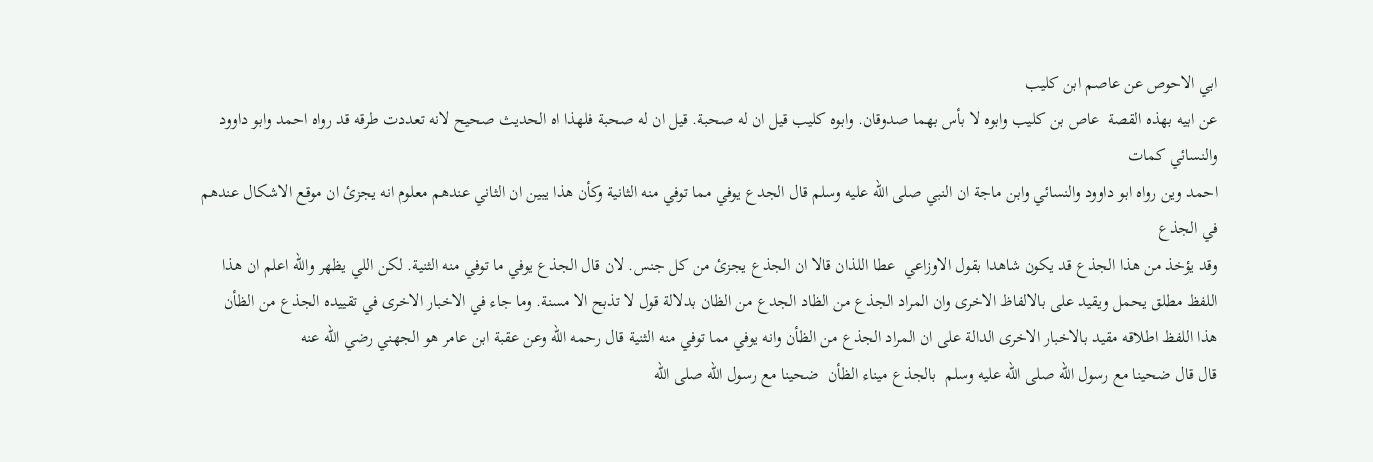ابي الاحوص عن عاصم ابن كليب
عن ابيه بهذه القصة  عاص بن كليب وابوه لا بأس بهما صدوقان. وابوه كليب قيل ان له صحبة. قيل ان له صحبة فلهذا اه الحديث صحيح لانه تعددت طرقه قد رواه احمد وابو داوود والنسائي كمات
احمد وين رواه ابو داوود والنسائي وابن ماجة ان النبي صلى الله عليه وسلم قال الجدع يوفي مما توفي منه الثانية وكأن هذا يبين ان الثاني عندهم معلوم انه يجزئ ان موقع الاشكال عندهم في الجذع
وقد يؤخذ من هذا الجذع قد يكون شاهدا بقول الاوزاعي  عطا اللذان قالا ان الجذع يجزئ من كل جنس. لان قال الجذع يوفي ما توفي منه الثنية. لكن اللي يظهر والله اعلم ان هذا
اللفظ مطلق يحمل ويقيد على بالالفاظ الاخرى وان المراد الجذع من الظاد الجدع من الظان بدلالة قول لا تذبح الا مسنة. وما جاء في الاخبار الاخرى في تقييده الجذع من الظأن
هذا اللفظ اطلاقه مقيد بالاخبار الاخرى الدالة على ان المراد الجذع من الظأن وانه يوفي مما توفي منه الثنية قال رحمه الله وعن عقبة ابن عامر هو الجهني رضي الله عنه
قال قال ضحينا مع رسول الله صلى الله عليه وسلم  بالجذع ميناء الظأن  ضحينا مع رسول الله صلى الله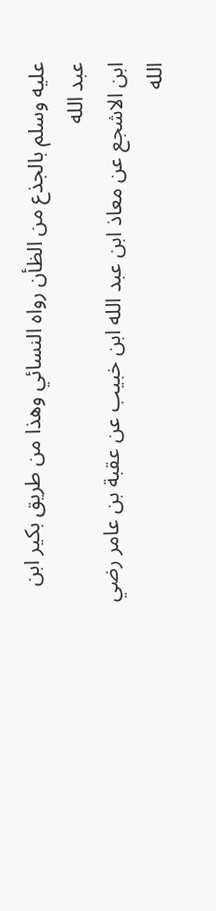عليه وسلم بالجذع من الظأن رواه النسائي وهذا من طريق بكير ابن عبد الله
ابن الاشجع عن معاذ ابن عبد الله ابن خبيب عن عقبة بن عامر رضي الله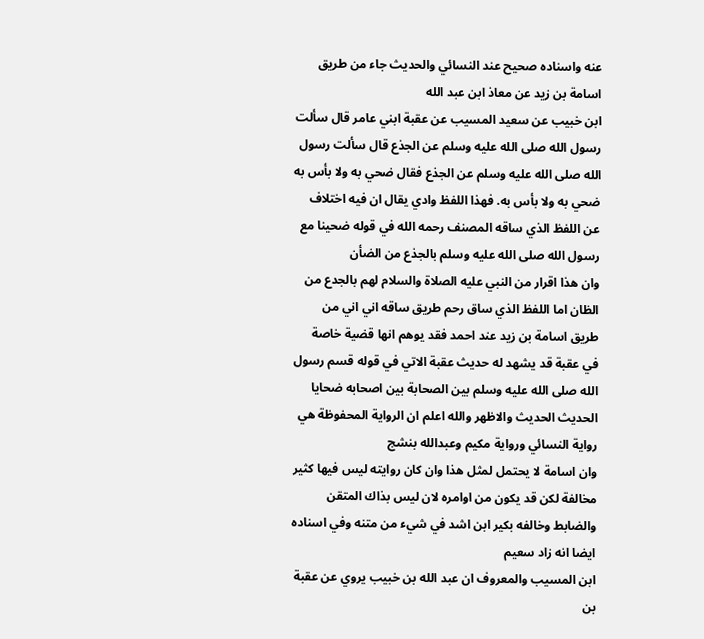عنه واسناده صحيح عند النسائي والحديث جاء من طريق اسامة بن زيد عن معاذ ابن عبد الله
ابن خبيب عن سعيد المسيب عن عقبة ابني عامر قال سألت رسول الله صلى الله عليه وسلم عن الجذع قال سألت رسول الله صلى الله عليه وسلم عن الجذع فقال ضحي به ولا بأس به
ضحي به ولا بأس به. فهذا اللفظ وادي يقال ان فيه اختلاف عن اللفظ الذي ساقه المصنف رحمه الله في قوله ضحينا مع رسول الله صلى الله عليه وسلم بالجذع من الضأن
وان هذا اقرار من النبي عليه الصلاة والسلام لهم بالجدع من الظان اما اللفظ الذي ساق رحم طريق ساقه اني اني من طريق اسامة بن زيد عند احمد فقد يوهم انها قضية خاصة
في عقبة قد يشهد له حديث عقبة الاتي في قوله قسم رسول الله صلى الله عليه وسلم بين الصحابة بين اصحابه ضحايا الحديث الحديث والاظهر والله اعلم ان الرواية المحفوظة هي رواية النسائي ورواية مكيم وعبدالله بنشج
وان اسامة لا يحتمل لمثل هذا وان كان روايته ليس فيها كثير مخالفة لكن قد يكون من اوامره لان ليس بذاك المتقن والضابط وخالفه بكير ابن اشد في شيء من متنه وفي اسناده ايضا انه زاد سعيم
ابن المسيب والمعروف ان عبد الله بن خبيب يروي عن عقبة بن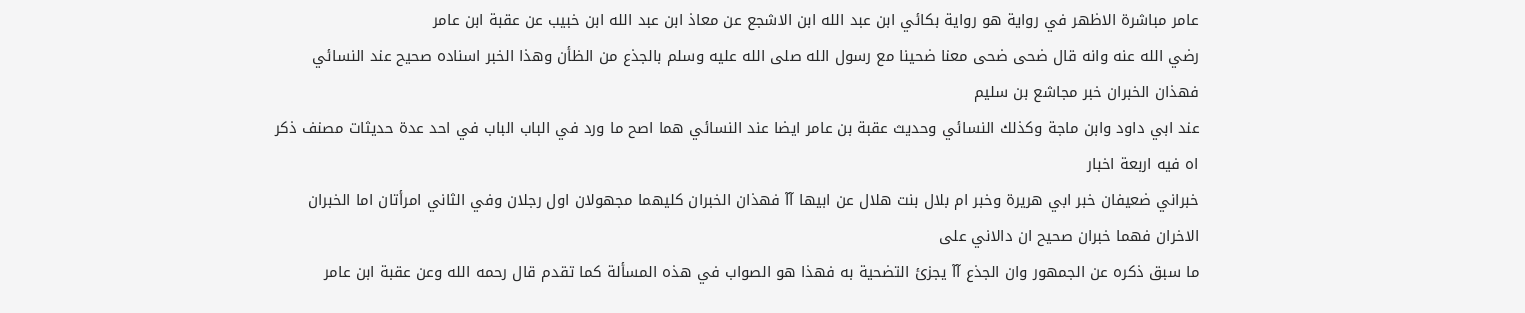عامر مباشرة الاظهر في رواية هو رواية بكائي ابن عبد الله ابن الاشجع عن معاذ ابن عبد الله ابن خبيب عن عقبة ابن عامر
رضي الله عنه وانه قال ضحى ضحى معنا ضحينا مع رسول الله صلى الله عليه وسلم بالجذع من الظأن وهذا الخبر اسناده صحيح عند النسائي فهذان الخبران خبر مجاشع بن سليم
عند ابي داود وابن ماجة وكذلك النسائي وحديث عقبة بن عامر ايضا عند النسائي هما اصح ما ورد في الباب الباب في احد عدة حديثات مصنف ذكر اه فيه اربعة اخبار
خبراني ضعيفان خبر ابي هريرة وخبر ام بلال بنت هلال عن ابيها آآ فهذان الخبران كليهما مجهولان اول رجلان وفي الثاني امرأتان اما الخبران الاخران فهما خبران صحيح ان دالاني على
ما سبق ذكره عن الجمهور وان الجذع آآ يجزئ التضحية به فهذا هو الصواب في هذه المسألة كما تقدم قال رحمه الله وعن عقبة ابن عامر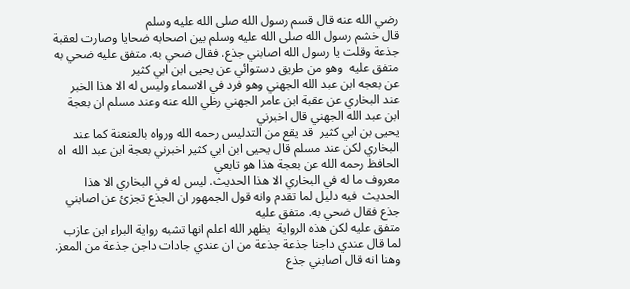رضي الله عنه قال قسم رسول الله صلى الله عليه وسلم
قال خشم رسول الله صلى الله عليه وسلم بين اصحابه ضحايا وصارت لعقبة جذعة وقلت يا رسول الله اصابني جذع. فقال ضحي به. متفق عليه ضحي به متفق عليه  وهو من طريق دستوائي عن يحيى ابن ابي كثير
عن بعجه ابن عبد الله الجهني وهو فرد في الاسماء وليس له الا هذا الخبر عند البخاري عن عقبة ابن عامر الجهني رظي الله عنه وعند مسلم ان بعجة ابن عبد الله الجهني قال اخبرني
يحيى بن ابي كثير  قد يقع من التدليس رحمه الله ورواه بالعنعنة كما عند البخاري لكن عند مسلم قال يحيى ابن ابي كثير اخبرني بعجة ابن عبد الله  اه الحافظ رحمه الله عن بعجة هذا هو تابعي
معروف ما له في البخاري الا هذا الحديث. ليس له في البخاري الا هذا الحديث  فيه دليل لما تقدم وانه قول الجمهور ان الجذع تجزئ عن اصابني جذع فقال ضحي به. متفق عليه
متفق عليه لكن هذه الرواية  يظهر الله اعلم انها تشبه رواية البراء ابن عازب لما قال عندي داجنا جذعة جذعة من ان عندي جادات داجن جذعة من المعز. وهنا انه قال اصابني جذع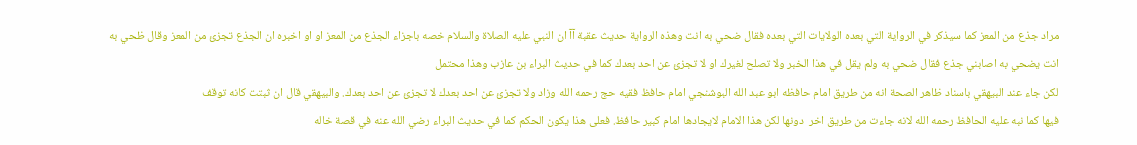مراد جذع من المعز كما سيذكر في الرواية التي بعده الولايات التي بعده فقال ضحي به انت وهذه الرواية حديث عقبة آآ ان النبي عليه الصلاة والسلام خصه باجزاء الجذع من المعز او او اخبره ان الجذع تجزئ من المعز وقال ظحي به
انت يضحي به اصابني جذع فقال ضحي به ولم يقل في هذا الخبر ولا تصلح لغيرك او لا تجزئ عن احد بعدك كما في حديث البراء بن عازب وهذا محتمل
لكن جاء عند البيهقي باسناد ظاهر الصحة انه من طريق امام حافظه ابو عبد الله البوشنجي امام حافظ فقيه حج رحمه الله وزاد ولا تجزئ عن احد بعدك لا تجزئ عن احد بعدك. والبيهقي قال ان ثبتت كانه توقف
فيها كما نبه عليه الحافظ رحمه الله لانه جاءت من طريق اخر  دونها لكن هذا الامام لايجادها امام كبير حافظ. فعلى هذا يكون الحكم كما في حديث البراء رضي الله عنه في قصة خاله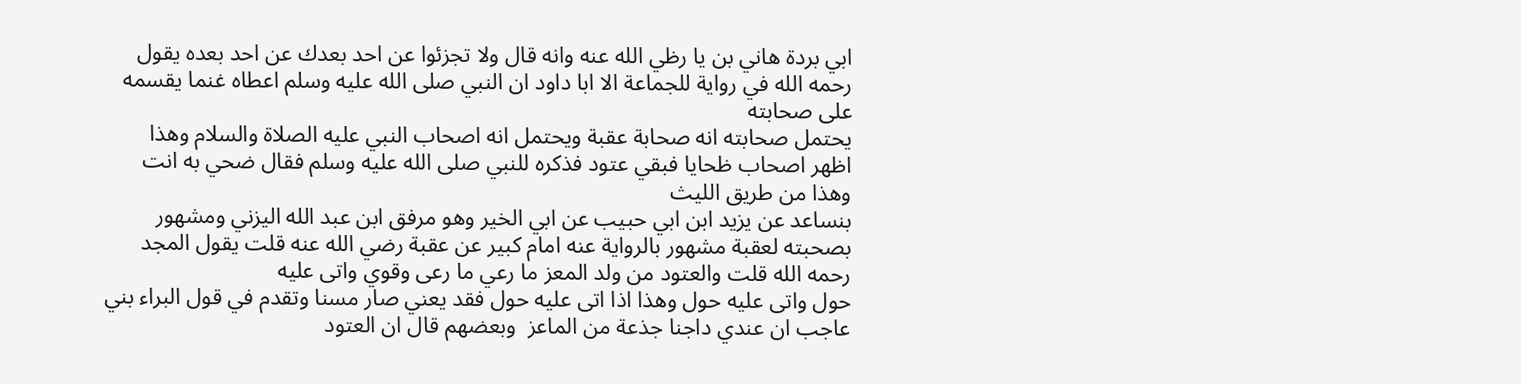ابي بردة هاني بن يا رظي الله عنه وانه قال ولا تجزئوا عن احد بعدك عن احد بعده يقول رحمه الله في رواية للجماعة الا ابا داود ان النبي صلى الله عليه وسلم اعطاه غنما يقسمه على صحابته
يحتمل صحابته انه صحابة عقبة ويحتمل انه اصحاب النبي عليه الصلاة والسلام وهذا اظهر اصحاب ظحايا فبقي عتود فذكره للنبي صلى الله عليه وسلم فقال ضحي به انت وهذا من طريق الليث
بنساعد عن يزيد ابن ابي حبيب عن ابي الخير وهو مرفق ابن عبد الله اليزني ومشهور بصحبته لعقبة مشهور بالرواية عنه امام كبير عن عقبة رضي الله عنه قلت يقول المجد رحمه الله قلت والعتود من ولد المعز ما رعي ما رعى وقوي واتى عليه
حول واتى عليه حول وهذا اذا اتى عليه حول فقد يعني صار مسنا وتقدم في قول البراء بني عاجب ان عندي داجنا جذعة من الماعز  وبعضهم قال ان العتود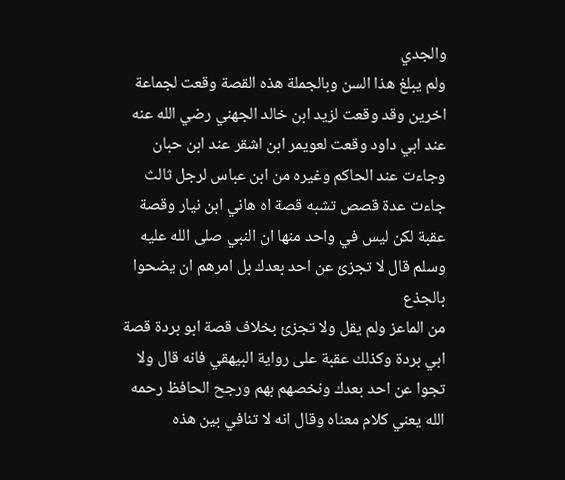والجدي
ولم يبلغ هذا السن وبالجملة هذه القصة وقعت لجماعة اخرين وقد وقعت لزيد ابن خالد الجهني رضي الله عنه عند ابي داود وقعت لعويمر ابن اشقر عند ابن حبان وجاءت عند الحاكم وغيره من ابن عباس لرجل ثالث
جاءت عدة قصص تشبه قصة اه هاني ابن نيار وقصة عقبة لكن ليس في واحد منها ان النبي صلى الله عليه وسلم قال لا تجزئ عن احد بعدك بل امرهم ان يضحوا بالجذع
من الماعز ولم يقل ولا تجزئ بخلاف قصة ابو بردة قصة ابي بردة وكذلك عقبة على رواية البيهقي فانه قال ولا تجوا عن احد بعدك ونخصهم بهم ورجح الحافظ رحمه الله يعني كلام معناه وقال انه لا تنافي بين هذه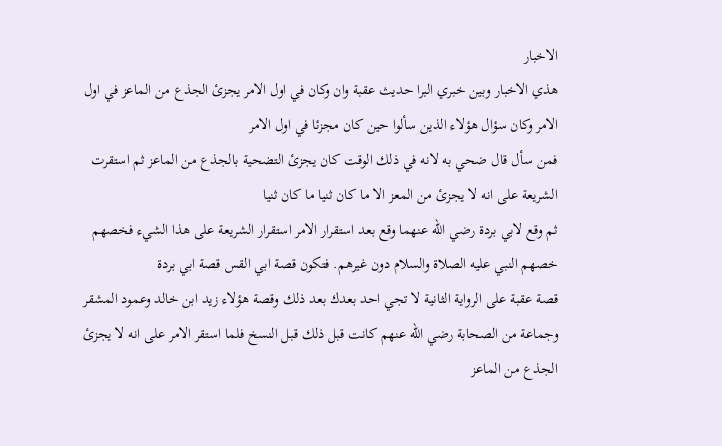الاخبار
هذي الاخبار وبين خبري البرا حديث عقبة وان وكان في اول الامر يجزئ الجذع من الماعز في اول الامر وكان سؤال هؤلاء الذين سألوا حين كان مجزئا في اول الامر
فمن سأل قال ضحي به لانه في ذلك الوقت كان يجزئ التضحية بالجذع من الماعز ثم استقرت الشريعة على انه لا يجزئ من المعز الا ما كان ثنيا ما كان ثنيا
ثم وقع لابي بردة رضي الله عنهما وقع بعد استقرار الامر استقرار الشريعة على هذا الشيء فخصهم خصهم النبي عليه الصلاة والسلام دون غيرهم. فتكون قصة ابي القس قصة ابي بردة
قصة عقبة على الرواية الثانية لا تجي احد بعدك بعد ذلك وقصة هؤلاء زيد ابن خالد وعمود المشقر وجماعة من الصحابة رضي الله عنهم كانت قبل ذلك قبل النسخ فلما استقر الامر على انه لا يجزئ الجذع من الماعز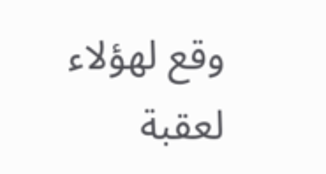وقع لهؤلاء لعقبة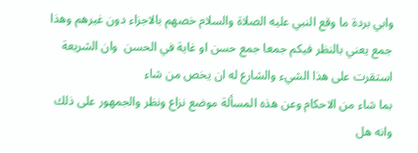وابي بردة ما وقع النبي عليه الصلاة والسلام خصهم بالاجزاء دون غيرهم وهذا جمع يعني بالنظر فيكم جمعا جمع حسن او غاية في الحسن  وان الشريعة استقرت على هذا الشيء والشارع له ان يخص من شاء
بما شاء من الاحكام وعن هذه المسألة موضع نزاع ونظر والجمهور على ذلك وانه هل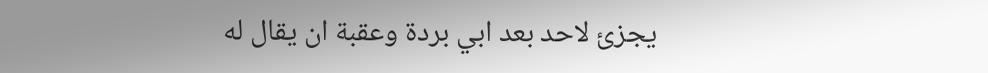يجزئ لاحد بعد ابي بردة وعقبة ان يقال له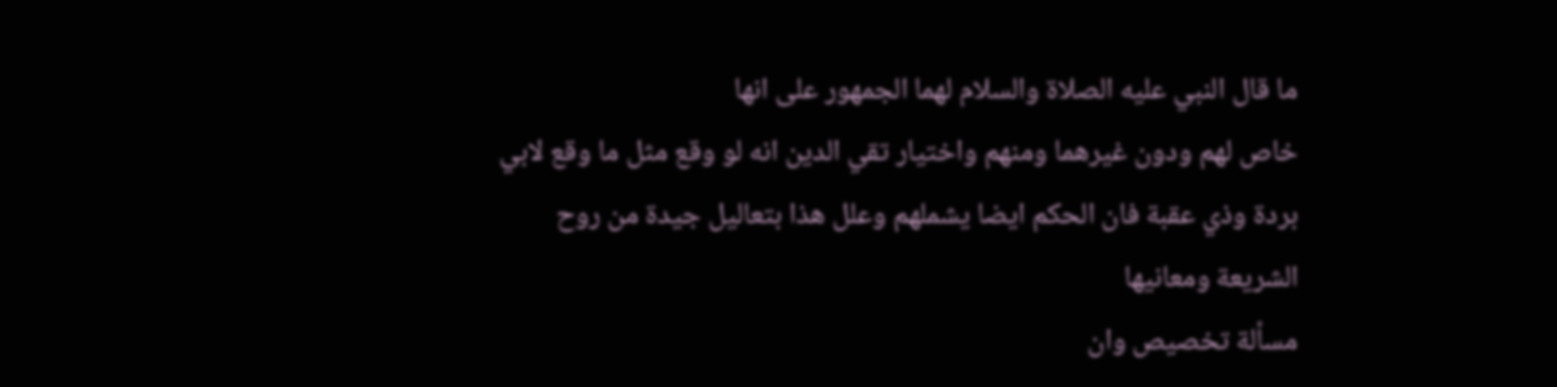ما قال النبي عليه الصلاة والسلام لهما الجمهور على انها
خاص لهم ودون غيرهما ومنهم واختيار تقي الدين انه لو وقع مثل ما وقع لابي بردة وذي عقبة فان الحكم ايضا يشملهم وعلل هذا بتعاليل جيدة من روح الشريعة ومعانيها
مسألة تخصيص وان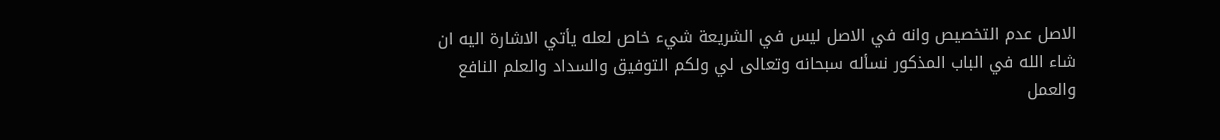الاصل عدم التخصيص وانه في الاصل ليس في الشريعة شيء خاص لعله يأتي الاشارة اليه ان شاء الله في الباب المذكور نسأله سبحانه وتعالى لي ولكم التوفيق والسداد والعلم النافع والعمل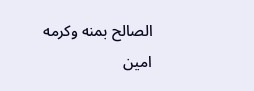الصالح بمنه وكرمه امين